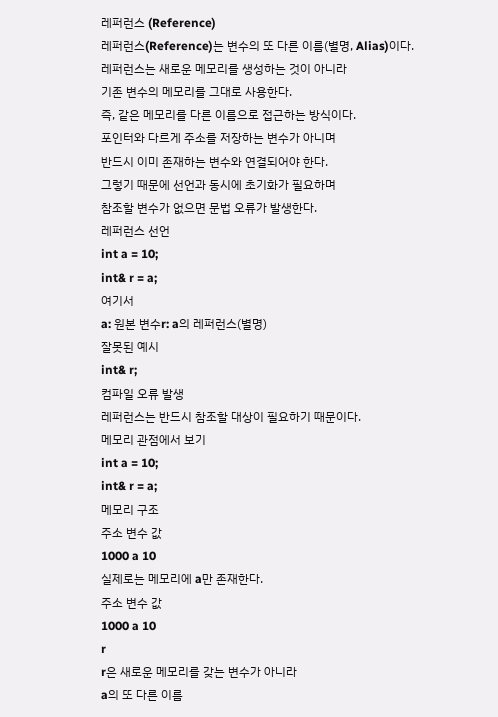레퍼런스 (Reference)
레퍼런스(Reference)는 변수의 또 다른 이름(별명, Alias)이다.
레퍼런스는 새로운 메모리를 생성하는 것이 아니라
기존 변수의 메모리를 그대로 사용한다.
즉, 같은 메모리를 다른 이름으로 접근하는 방식이다.
포인터와 다르게 주소를 저장하는 변수가 아니며
반드시 이미 존재하는 변수와 연결되어야 한다.
그렇기 때문에 선언과 동시에 초기화가 필요하며
참조할 변수가 없으면 문법 오류가 발생한다.
레퍼런스 선언
int a = 10;
int& r = a;
여기서
a: 원본 변수r: a의 레퍼런스(별명)
잘못된 예시
int& r;
컴파일 오류 발생
레퍼런스는 반드시 참조할 대상이 필요하기 때문이다.
메모리 관점에서 보기
int a = 10;
int& r = a;
메모리 구조
주소 변수 값
1000 a 10
실제로는 메모리에 a만 존재한다.
주소 변수 값
1000 a 10
r
r은 새로운 메모리를 갖는 변수가 아니라
a의 또 다른 이름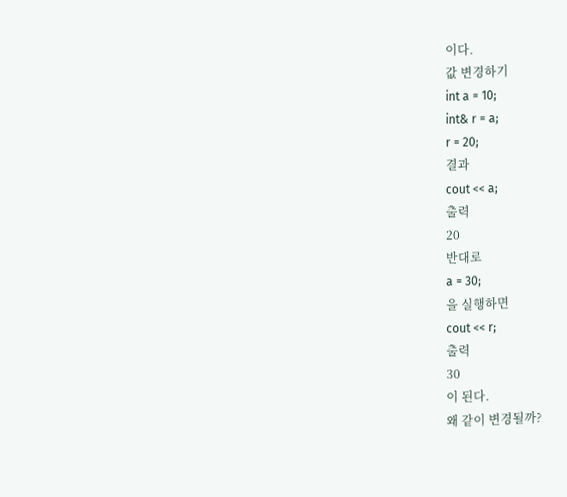이다.
값 변경하기
int a = 10;
int& r = a;
r = 20;
결과
cout << a;
출력
20
반대로
a = 30;
을 실행하면
cout << r;
출력
30
이 된다.
왜 같이 변경될까?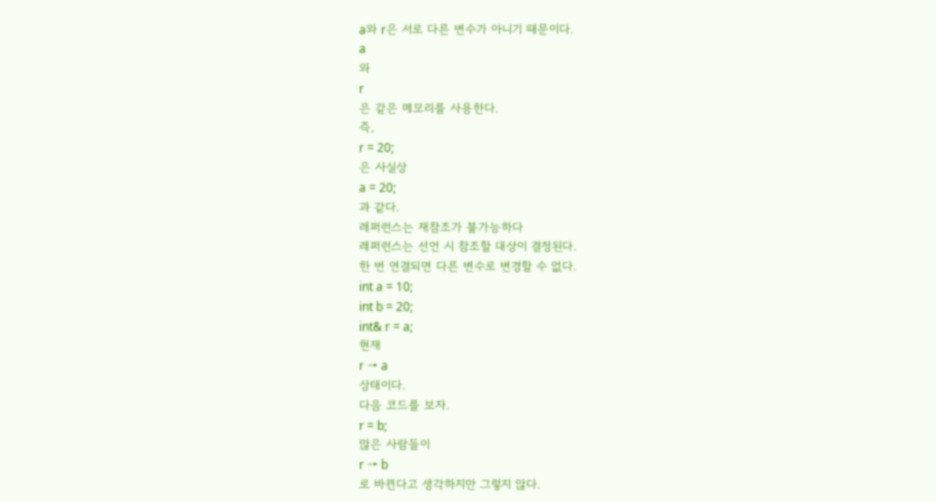a와 r은 서로 다른 변수가 아니기 때문이다.
a
와
r
은 같은 메모리를 사용한다.
즉,
r = 20;
은 사실상
a = 20;
과 같다.
레퍼런스는 재참조가 불가능하다
레퍼런스는 선언 시 참조할 대상이 결정된다.
한 번 연결되면 다른 변수로 변경할 수 없다.
int a = 10;
int b = 20;
int& r = a;
현재
r → a
상태이다.
다음 코드를 보자.
r = b;
많은 사람들이
r → b
로 바뀐다고 생각하지만 그렇지 않다.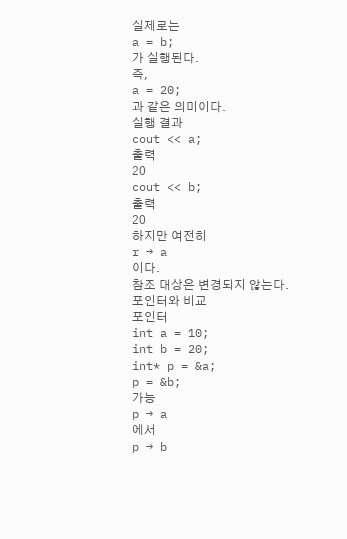실제로는
a = b;
가 실행된다.
즉,
a = 20;
과 같은 의미이다.
실행 결과
cout << a;
출력
20
cout << b;
출력
20
하지만 여전히
r → a
이다.
참조 대상은 변경되지 않는다.
포인터와 비교
포인터
int a = 10;
int b = 20;
int* p = &a;
p = &b;
가능
p → a
에서
p → b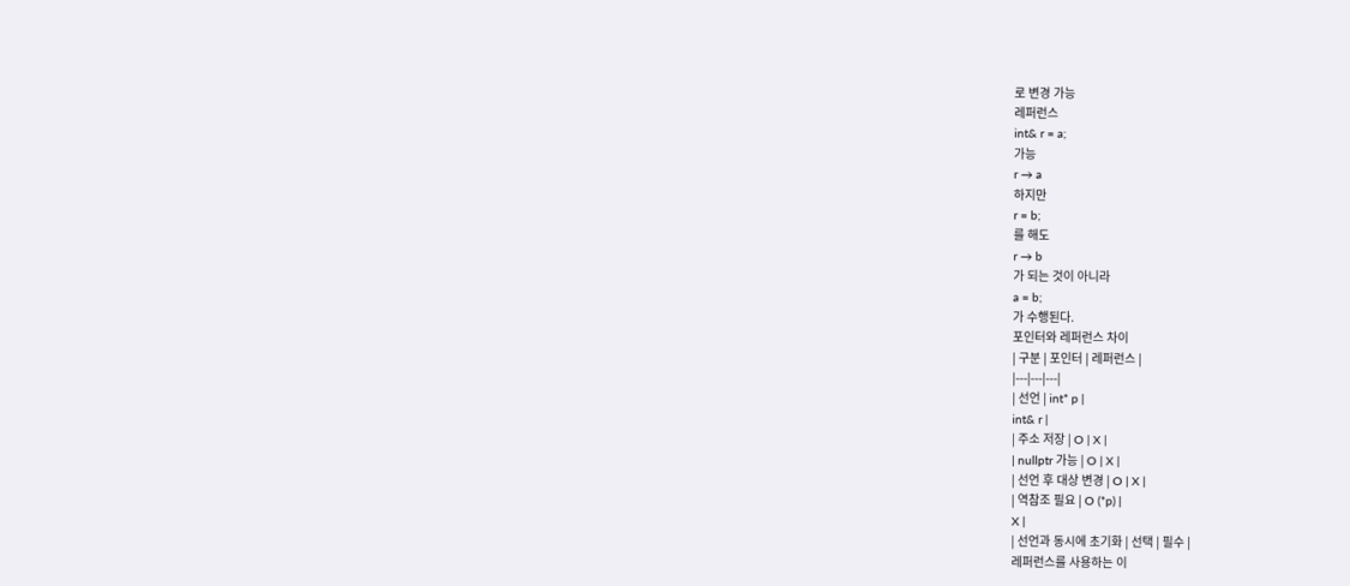로 변경 가능
레퍼런스
int& r = a;
가능
r → a
하지만
r = b;
를 해도
r → b
가 되는 것이 아니라
a = b;
가 수행된다.
포인터와 레퍼런스 차이
| 구분 | 포인터 | 레퍼런스 |
|---|---|---|
| 선언 | int* p |
int& r |
| 주소 저장 | O | X |
| nullptr 가능 | O | X |
| 선언 후 대상 변경 | O | X |
| 역참조 필요 | O (*p) |
X |
| 선언과 동시에 초기화 | 선택 | 필수 |
레퍼런스를 사용하는 이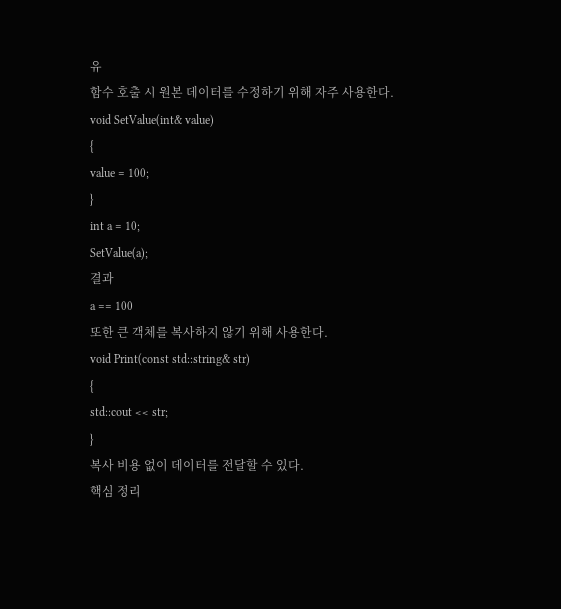유
함수 호출 시 원본 데이터를 수정하기 위해 자주 사용한다.
void SetValue(int& value)
{
value = 100;
}
int a = 10;
SetValue(a);
결과
a == 100
또한 큰 객체를 복사하지 않기 위해 사용한다.
void Print(const std::string& str)
{
std::cout << str;
}
복사 비용 없이 데이터를 전달할 수 있다.
핵심 정리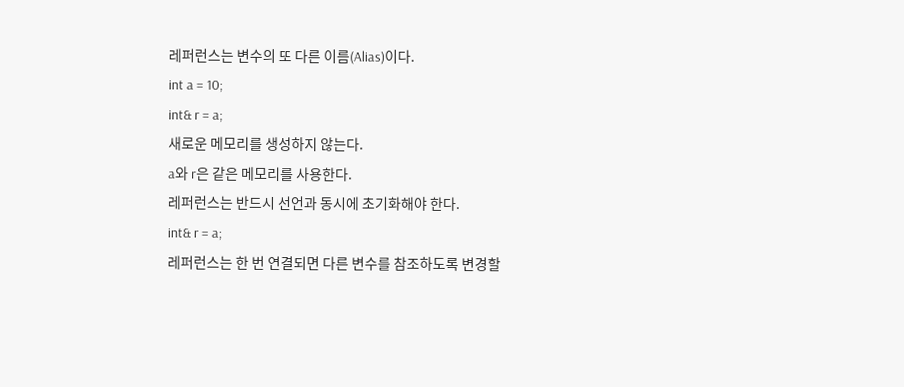레퍼런스는 변수의 또 다른 이름(Alias)이다.
int a = 10;
int& r = a;
새로운 메모리를 생성하지 않는다.
a와 r은 같은 메모리를 사용한다.
레퍼런스는 반드시 선언과 동시에 초기화해야 한다.
int& r = a;
레퍼런스는 한 번 연결되면 다른 변수를 참조하도록 변경할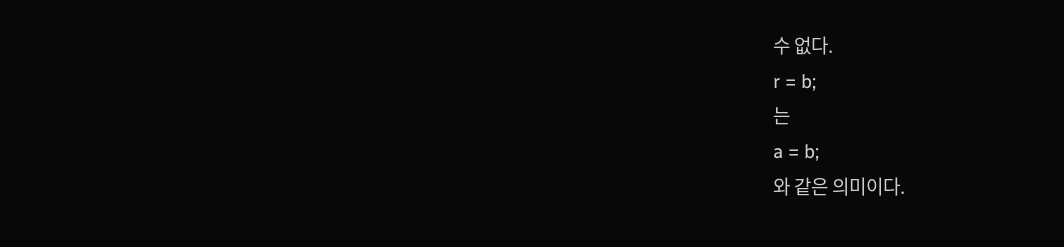수 없다.
r = b;
는
a = b;
와 같은 의미이다.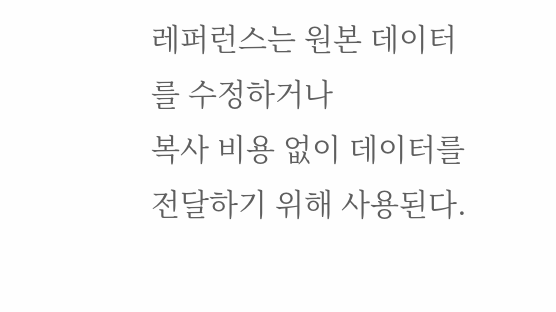레퍼런스는 원본 데이터를 수정하거나
복사 비용 없이 데이터를 전달하기 위해 사용된다.